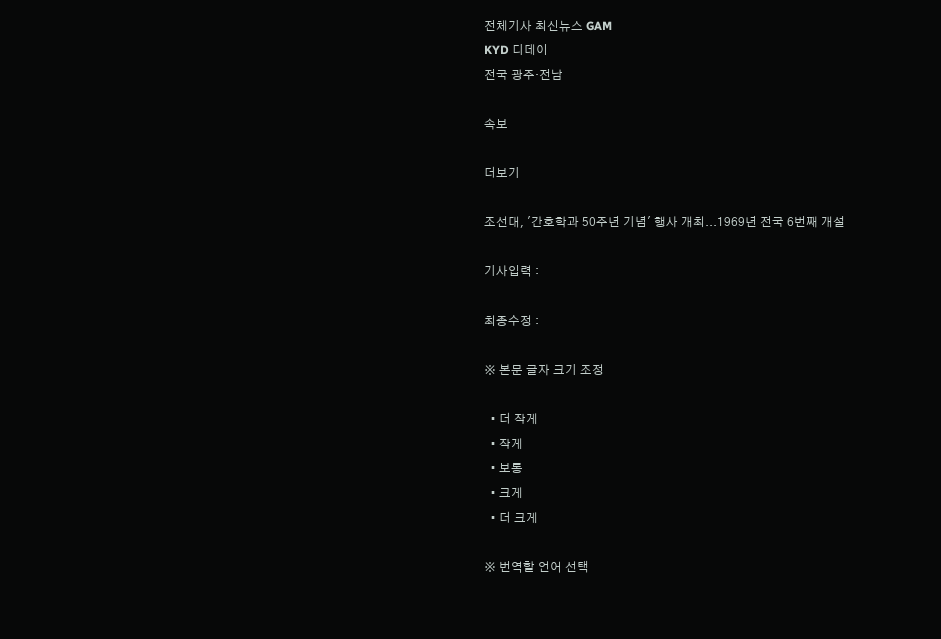전체기사 최신뉴스 GAM
KYD 디데이
전국 광주·전남

속보

더보기

조선대, '간호학과 50주년 기념' 행사 개최...1969년 전국 6번째 개설

기사입력 :

최종수정 :

※ 본문 글자 크기 조정

  • 더 작게
  • 작게
  • 보통
  • 크게
  • 더 크게

※ 번역할 언어 선택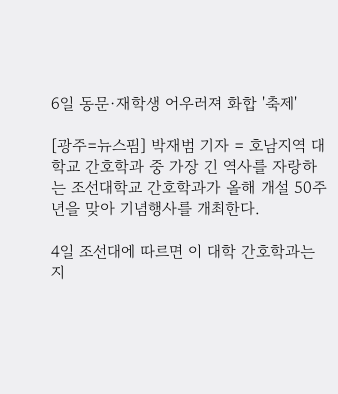6일 동문·재학생 어우러져 화합 '축제'

[광주=뉴스핌] 박재범 기자 = 호남지역 대학교 간호학과 중 가장 긴 역사를 자랑하는 조선대학교 간호학과가 올해 개설 50주년을 맞아 기념행사를 개최한다.

4일 조선대에 따르면 이 대학 간호학과는 지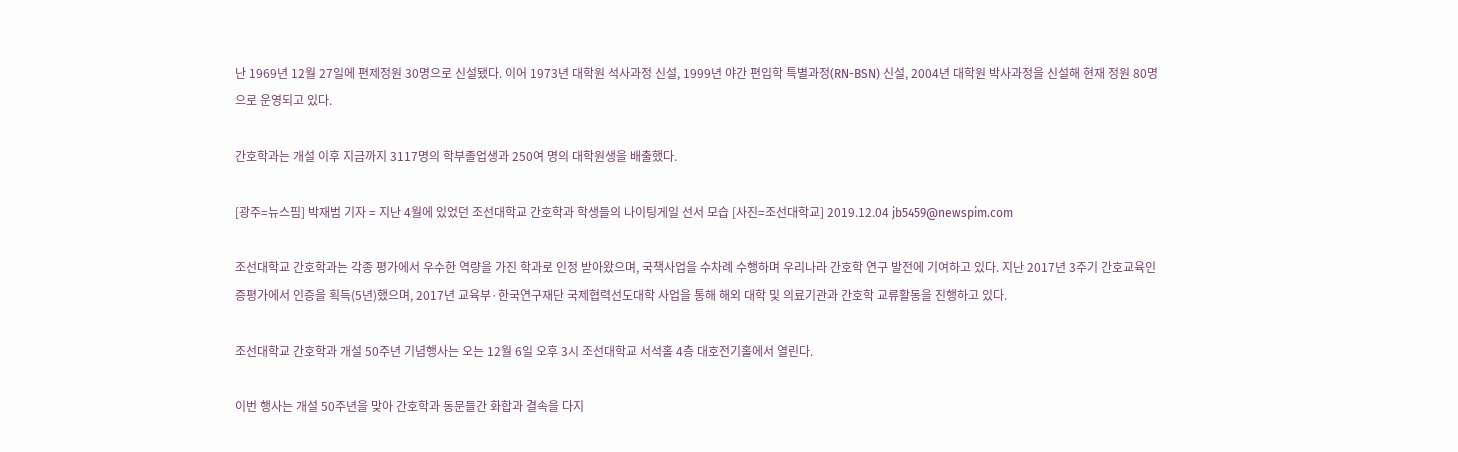난 1969년 12월 27일에 편제정원 30명으로 신설됐다. 이어 1973년 대학원 석사과정 신설, 1999년 야간 편입학 특별과정(RN-BSN) 신설, 2004년 대학원 박사과정을 신설해 현재 정원 80명으로 운영되고 있다.

간호학과는 개설 이후 지금까지 3117명의 학부졸업생과 250여 명의 대학원생을 배출했다.

[광주=뉴스핌] 박재범 기자 = 지난 4월에 있었던 조선대학교 간호학과 학생들의 나이팅게일 선서 모습 [사진=조선대학교] 2019.12.04 jb5459@newspim.com

조선대학교 간호학과는 각종 평가에서 우수한 역량을 가진 학과로 인정 받아왔으며, 국책사업을 수차례 수행하며 우리나라 간호학 연구 발전에 기여하고 있다. 지난 2017년 3주기 간호교육인증평가에서 인증을 획득(5년)했으며, 2017년 교육부·한국연구재단 국제협력선도대학 사업을 통해 해외 대학 및 의료기관과 간호학 교류활동을 진행하고 있다.

조선대학교 간호학과 개설 50주년 기념행사는 오는 12월 6일 오후 3시 조선대학교 서석홀 4층 대호전기홀에서 열린다.

이번 행사는 개설 50주년을 맞아 간호학과 동문들간 화합과 결속을 다지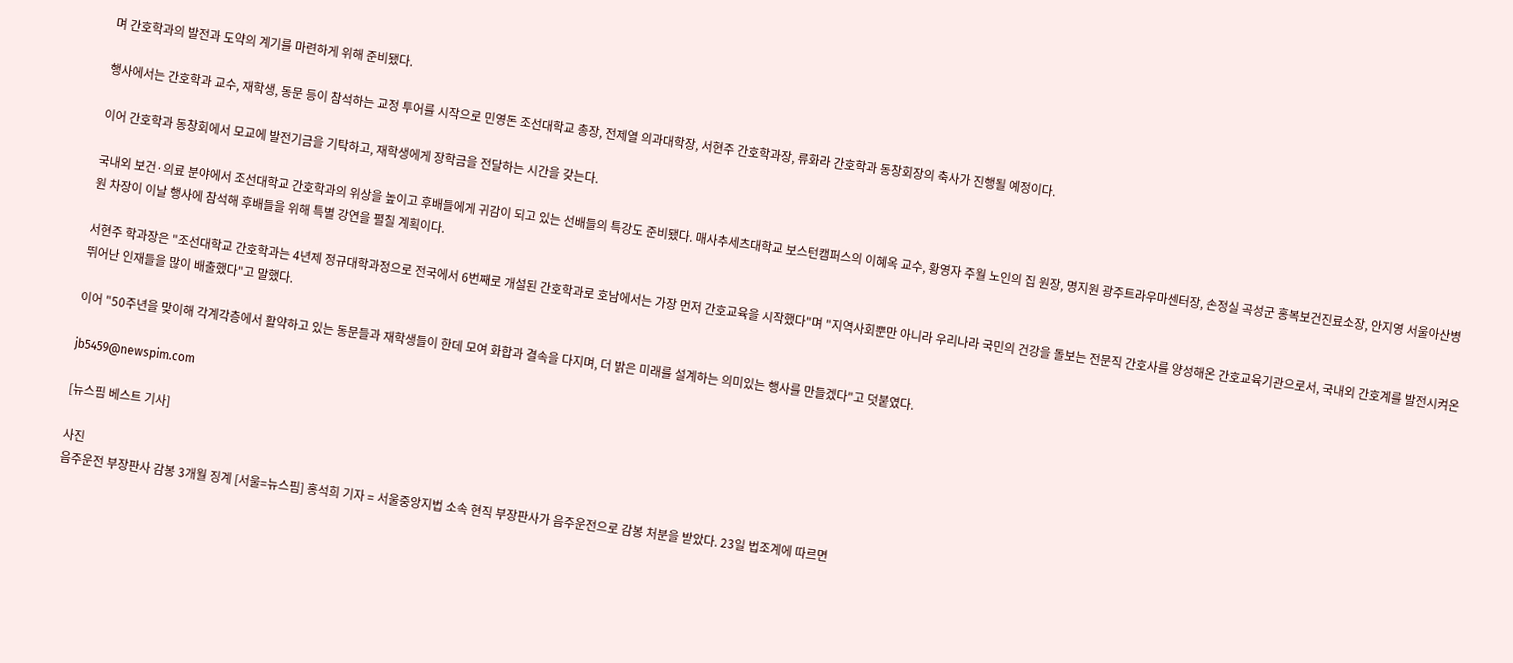며 간호학과의 발전과 도약의 계기를 마련하게 위해 준비됐다.

행사에서는 간호학과 교수, 재학생, 동문 등이 참석하는 교정 투어를 시작으로 민영돈 조선대학교 총장, 전제열 의과대학장, 서현주 간호학과장, 류화라 간호학과 동창회장의 축사가 진행될 예정이다.

이어 간호학과 동창회에서 모교에 발전기금을 기탁하고, 재학생에게 장학금을 전달하는 시간을 갖는다.

국내외 보건·의료 분야에서 조선대학교 간호학과의 위상을 높이고 후배들에게 귀감이 되고 있는 선배들의 특강도 준비됐다. 매사추세츠대학교 보스턴캠퍼스의 이혜옥 교수, 황영자 주월 노인의 집 원장, 명지원 광주트라우마센터장, 손정실 곡성군 홍복보건진료소장, 안지영 서울아산병원 차장이 이날 행사에 참석해 후배들을 위해 특별 강연을 펼칠 계획이다.

서현주 학과장은 "조선대학교 간호학과는 4년제 정규대학과정으로 전국에서 6번째로 개설된 간호학과로 호남에서는 가장 먼저 간호교육을 시작했다"며 "지역사회뿐만 아니라 우리나라 국민의 건강을 돌보는 전문직 간호사를 양성해온 간호교육기관으로서, 국내외 간호계를 발전시켜온 뛰어난 인재들을 많이 배출했다"고 말했다.

이어 "50주년을 맞이해 각계각층에서 활약하고 있는 동문들과 재학생들이 한데 모여 화합과 결속을 다지며, 더 밝은 미래를 설계하는 의미있는 행사를 만들겠다"고 덧붙였다.

jb5459@newspim.com

[뉴스핌 베스트 기사]

사진
음주운전 부장판사 감봉 3개월 징계 [서울=뉴스핌] 홍석희 기자 = 서울중앙지법 소속 현직 부장판사가 음주운전으로 감봉 처분을 받았다. 23일 법조계에 따르면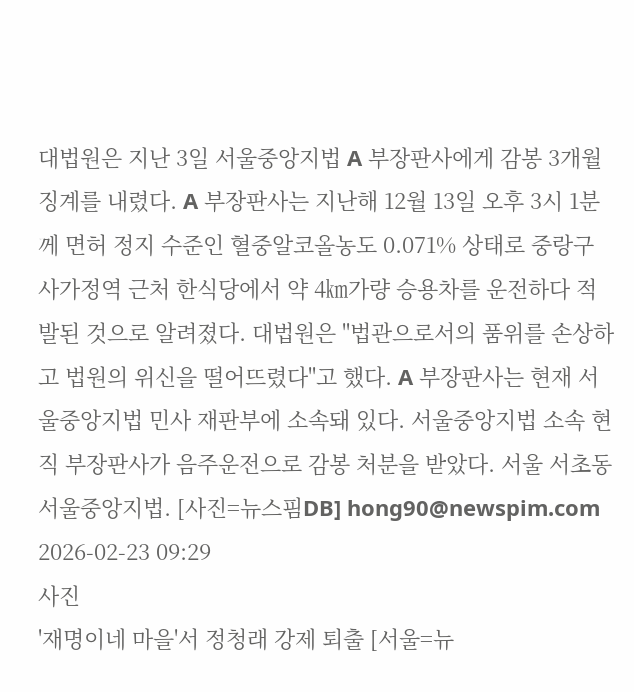대법원은 지난 3일 서울중앙지법 A 부장판사에게 감봉 3개월 징계를 내렸다. A 부장판사는 지난해 12월 13일 오후 3시 1분께 면허 정지 수준인 혈중알코올농도 0.071% 상태로 중랑구 사가정역 근처 한식당에서 약 4㎞가량 승용차를 운전하다 적발된 것으로 알려졌다. 대법원은 "법관으로서의 품위를 손상하고 법원의 위신을 떨어뜨렸다"고 했다. A 부장판사는 현재 서울중앙지법 민사 재판부에 소속돼 있다. 서울중앙지법 소속 현직 부장판사가 음주운전으로 감봉 처분을 받았다. 서울 서초동 서울중앙지법. [사진=뉴스핌DB] hong90@newspim.com 2026-02-23 09:29
사진
'재명이네 마을'서 정청래 강제 퇴출 [서울=뉴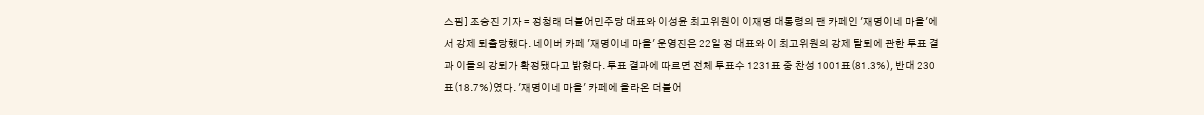스핌] 조승진 기자 = 정청래 더불어민주당 대표와 이성윤 최고위원이 이재명 대통령의 팬 카페인 '재명이네 마을'에서 강제 퇴출당했다. 네이버 카페 '재명이네 마을' 운영진은 22일 정 대표와 이 최고위원의 강제 탈퇴에 관한 투표 결과 이들의 강퇴가 확정됐다고 밝혔다. 투표 결과에 따르면 전체 투표수 1231표 중 찬성 1001표(81.3%), 반대 230표(18.7%)였다. '재명이네 마을' 카페에 올라온 더불어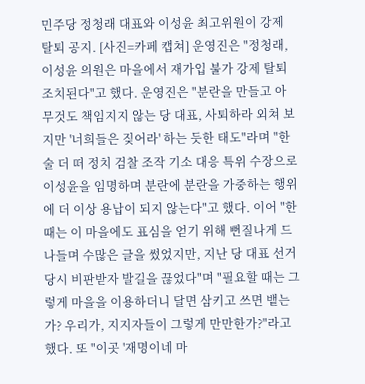민주당 정청래 대표와 이성윤 최고위원이 강제 탈퇴 공지. [사진=카페 캡쳐] 운영진은 "정청래, 이성윤 의원은 마을에서 재가입 불가 강제 탈퇴 조치된다"고 했다. 운영진은 "분란을 만들고 아무것도 책임지지 않는 당 대표, 사퇴하라 외쳐 보지만 '너희들은 짖어라' 하는 듯한 태도"라며 "한술 더 떠 정치 검찰 조작 기소 대응 특위 수장으로 이성윤을 임명하며 분란에 분란을 가중하는 행위에 더 이상 용납이 되지 않는다"고 했다. 이어 "한때는 이 마을에도 표심을 얻기 위해 뻔질나게 드나들며 수많은 글을 썼었지만, 지난 당 대표 선거 당시 비판받자 발길을 끊었다"며 "필요할 때는 그렇게 마을을 이용하더니 달면 삼키고 쓰면 뱉는가? 우리가, 지지자들이 그렇게 만만한가?"라고 했다. 또 "이곳 '재명이네 마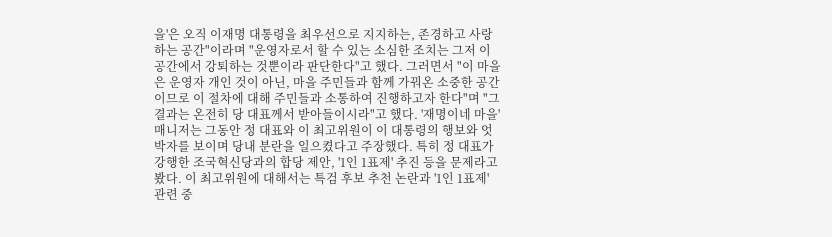을'은 오직 이재명 대통령을 최우선으로 지지하는, 존경하고 사랑하는 공간"이라며 "운영자로서 할 수 있는 소심한 조치는 그저 이 공간에서 강퇴하는 것뿐이라 판단한다"고 했다. 그러면서 "이 마을은 운영자 개인 것이 아닌, 마을 주민들과 함께 가꿔온 소중한 공간이므로 이 절차에 대해 주민들과 소통하여 진행하고자 한다"며 "그 결과는 온전히 당 대표께서 받아들이시라"고 했다. '재명이네 마을' 매니저는 그동안 정 대표와 이 최고위원이 이 대통령의 행보와 엇박자를 보이며 당내 분란을 일으켰다고 주장했다. 특히 정 대표가 강행한 조국혁신당과의 합당 제안, '1인 1표제' 추진 등을 문제라고 봤다. 이 최고위원에 대해서는 특검 후보 추천 논란과 '1인 1표제' 관련 중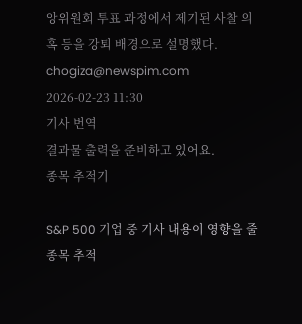앙위원회 투표 과정에서 제기된 사찰 의혹 등을 강퇴 배경으로 설명했다.  chogiza@newspim.com 2026-02-23 11:30
기사 번역
결과물 출력을 준비하고 있어요.
종목 추적기

S&P 500 기업 중 기사 내용이 영향을 줄 종목 추적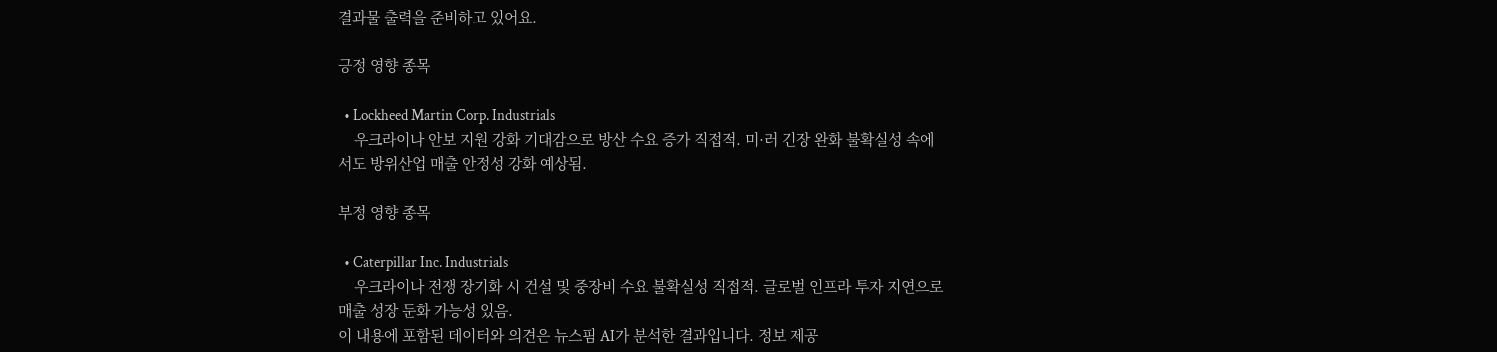결과물 출력을 준비하고 있어요.

긍정 영향 종목

  • Lockheed Martin Corp. Industrials
    우크라이나 안보 지원 강화 기대감으로 방산 수요 증가 직접적. 미·러 긴장 완화 불확실성 속에서도 방위산업 매출 안정성 강화 예상됨.

부정 영향 종목

  • Caterpillar Inc. Industrials
    우크라이나 전쟁 장기화 시 건설 및 중장비 수요 불확실성 직접적. 글로벌 인프라 투자 지연으로 매출 성장 둔화 가능성 있음.
이 내용에 포함된 데이터와 의견은 뉴스핌 AI가 분석한 결과입니다. 정보 제공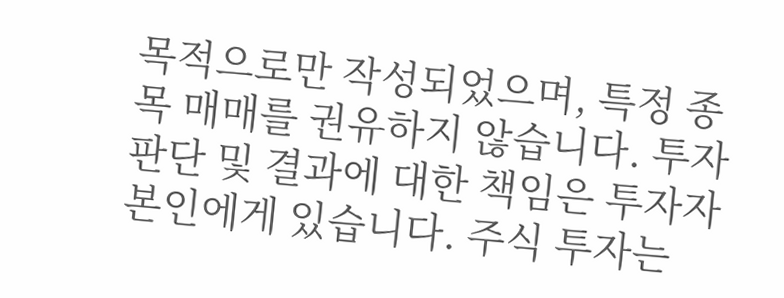목적으로만 작성되었으며, 특정 종목 매매를 권유하지 않습니다. 투자 판단 및 결과에 대한 책임은 투자자 본인에게 있습니다. 주식 투자는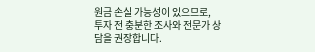원금 손실 가능성이 있으므로, 투자 전 충분한 조사와 전문가 상담을 권장합니다.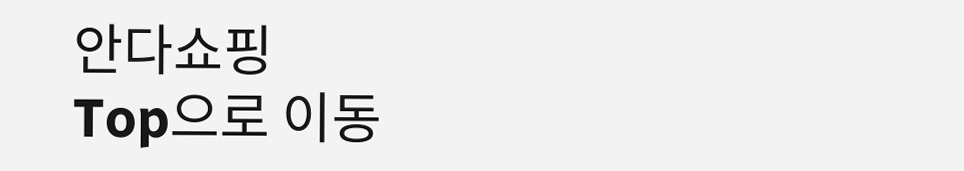안다쇼핑
Top으로 이동